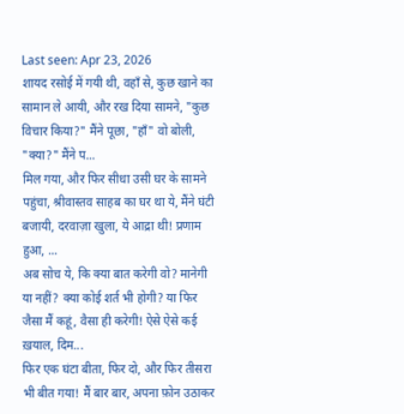Last seen: Apr 23, 2026
शायद रसोई में गयी थी, वहाँ से, कुछ खाने का सामान ले आयी, और रख दिया सामने, "कुछ विचार किया?" मैंने पूछा, "हाँ" वो बोली, "क्या?" मैंने प...
मिल गया, और फिर सीधा उसी घर के सामने पहुंचा, श्रीवास्तव साहब का घर था ये, मैंने घंटी बजायी, दरवाज़ा खुला, ये आद्रा थी! प्रणाम हुआ, ...
अब सोच ये, कि क्या बात करेगी वो? मानेगी या नहीं? क्या कोई शर्त भी होगी? या फिर जैसा मैं कहूं, वैसा ही करेगी! ऐसे ऐसे कई ख़याल, दिम...
फिर एक घंटा बीता, फिर दो, और फिर तीसरा भी बीत गया! मैं बार बार, अपना फ़ोन उठाकर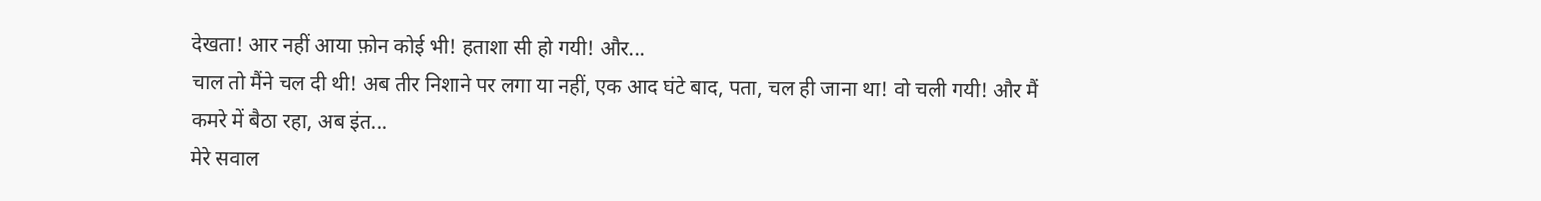देखता! आर नहीं आया फ़ोन कोई भी! हताशा सी हो गयी! और...
चाल तो मैंने चल दी थी! अब तीर निशाने पर लगा या नहीं, एक आद घंटे बाद, पता, चल ही जाना था! वो चली गयी! और मैं कमरे में बैठा रहा, अब इंत...
मेरे सवाल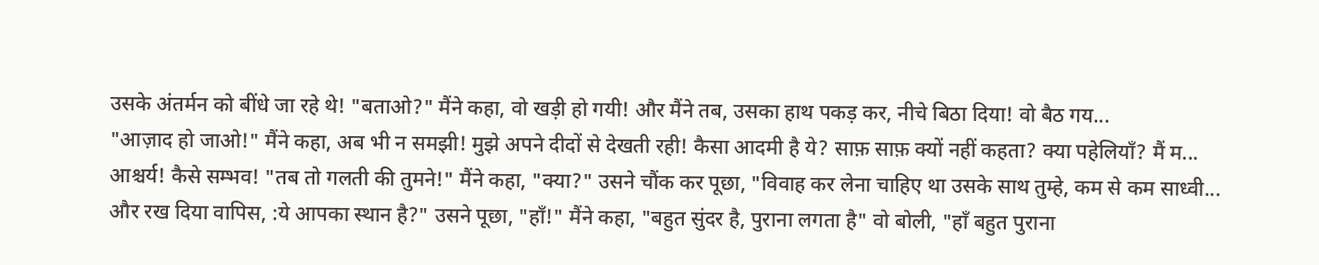उसके अंतर्मन को बींधे जा रहे थे! "बताओ?" मैंने कहा, वो खड़ी हो गयी! और मैंने तब, उसका हाथ पकड़ कर, नीचे बिठा दिया! वो बैठ गय...
"आज़ाद हो जाओ!" मैंने कहा, अब भी न समझी! मुझे अपने दीदों से देखती रही! कैसा आदमी है ये? साफ़ साफ़ क्यों नहीं कहता? क्या पहेलियाँ? मैं म...
आश्चर्य! कैसे सम्भव! "तब तो गलती की तुमने!" मैंने कहा, "क्या?" उसने चौंक कर पूछा, "विवाह कर लेना चाहिए था उसके साथ तुम्हे, कम से कम साध्वी...
और रख दिया वापिस, :ये आपका स्थान है?" उसने पूछा, "हाँ!" मैंने कहा, "बहुत सुंदर है, पुराना लगता है" वो बोली, "हाँ बहुत पुराना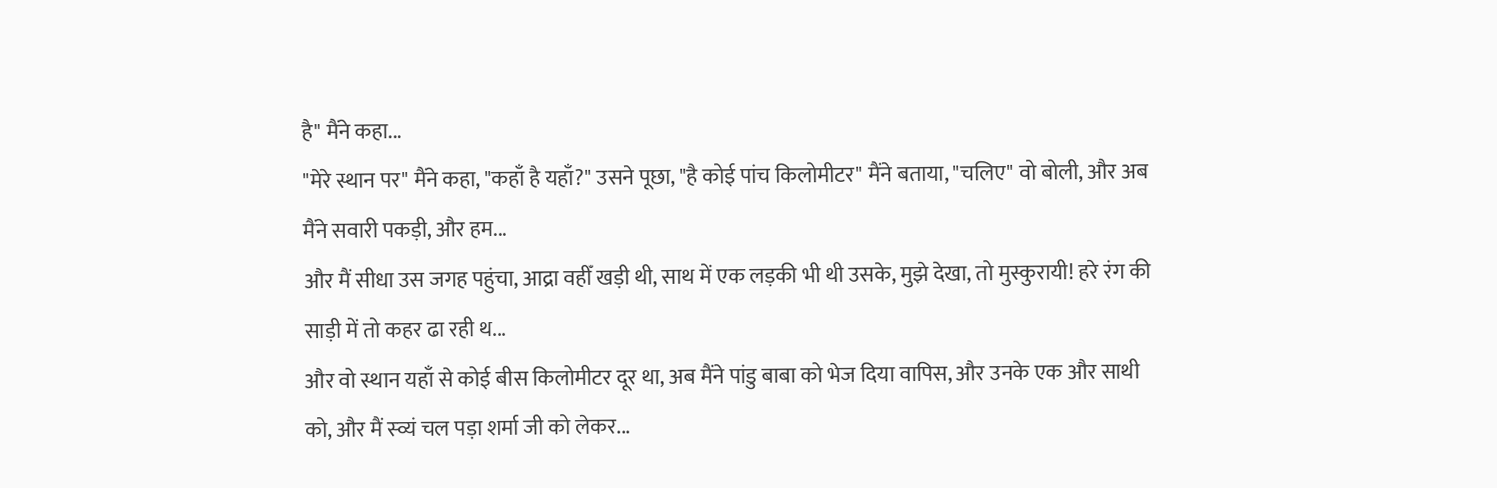है" मैंने कहा...
"मेरे स्थान पर" मैंने कहा, "कहाँ है यहाँ?" उसने पूछा, "है कोई पांच किलोमीटर" मैंने बताया, "चलिए" वो बोली, और अब मैंने सवारी पकड़ी, और हम...
और मैं सीधा उस जगह पहुंचा, आद्रा वहीँ खड़ी थी, साथ में एक लड़की भी थी उसके, मुझे देखा, तो मुस्कुरायी! हरे रंग की साड़ी में तो कहर ढा रही थ...
और वो स्थान यहाँ से कोई बीस किलोमीटर दूर था, अब मैंने पांडु बाबा को भेज दिया वापिस, और उनके एक और साथी को, और मैं स्व्यं चल पड़ा शर्मा जी को लेकर...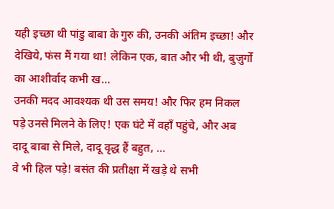यही इच्छा थी पांडु बाबा के गुरु की, उनकी अंतिम इच्छा! और देखिये, फंस मैं गया था! लेकिन एक, बात और भी थी, बुज़ुर्गों का आशीर्वाद कभी ख...
उनकी मदद आवश्यक थी उस समय! और फिर हम निकल पड़े उनसे मिलने के लिए! एक घंटे में वहाँ पहुंचे, और अब दादू बाबा से मिले, दादू वृद्ध हैं बहुत, ...
वे भी हिल पड़े! बसंत की प्रतीक्षा में खड़े थे सभी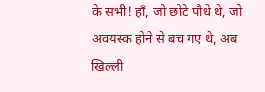के सभी! हाँ, जो छोटे पौधे थे, जो अवयस्क होने से बच गए थे, अब खिल्ली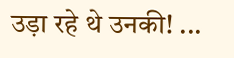उड़ा रहे थे उनकी! ...